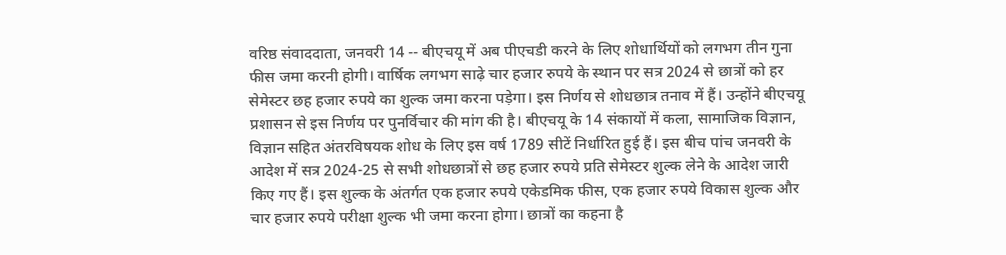वरिष्ठ संवाददाता, जनवरी 14 -- बीएचयू में अब पीएचडी करने के लिए शोधार्थियों को लगभग तीन गुना फीस जमा करनी होगी। वार्षिक लगभग साढ़े चार हजार रुपये के स्थान पर सत्र 2024 से छात्रों को हर सेमेस्टर छह हजार रुपये का शुल्क जमा करना पड़ेगा। इस निर्णय से शोधछात्र तनाव में हैं। उन्होंने बीएचयू प्रशासन से इस निर्णय पर पुनर्विचार की मांग की है। बीएचयू के 14 संकायों में कला, सामाजिक विज्ञान, विज्ञान सहित अंतरविषयक शोध के लिए इस वर्ष 1789 सीटें निर्धारित हुई हैं। इस बीच पांच जनवरी के आदेश में सत्र 2024-25 से सभी शोधछात्रों से छह हजार रुपये प्रति सेमेस्टर शुल्क लेने के आदेश जारी किए गए हैं। इस शुल्क के अंतर्गत एक हजार रुपये एकेडमिक फीस, एक हजार रुपये विकास शुल्क और चार हजार रुपये परीक्षा शुल्क भी जमा करना होगा। छात्रों का कहना है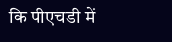कि पीएचडी में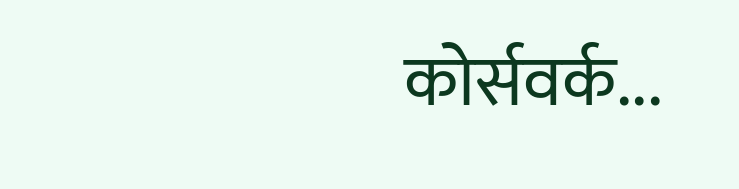कोर्सवर्क...